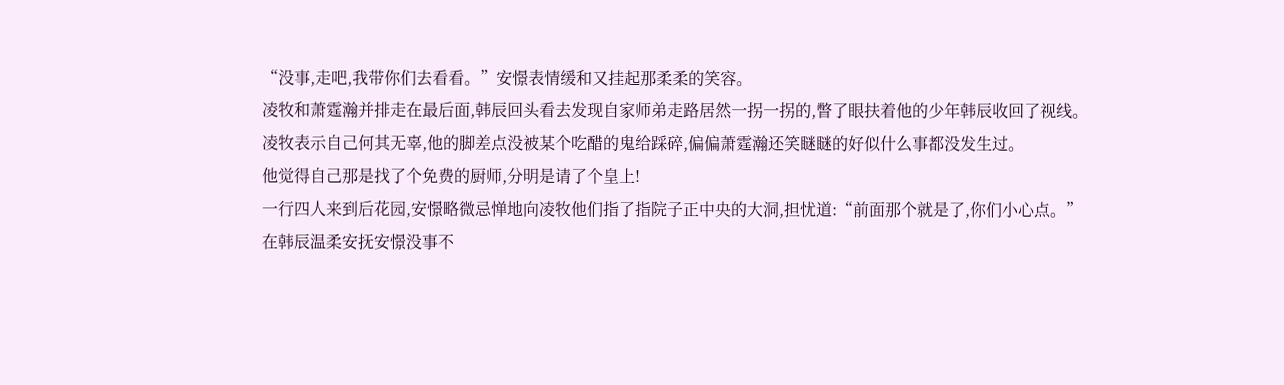“没事,走吧,我带你们去看看。”安憬表情缓和又挂起那柔柔的笑容。
凌牧和萧霆瀚并排走在最后面,韩辰回头看去发现自家师弟走路居然一拐一拐的,瞥了眼扶着他的少年韩辰收回了视线。
凌牧表示自己何其无辜,他的脚差点没被某个吃醋的鬼给踩碎,偏偏萧霆瀚还笑瞇瞇的好似什么事都没发生过。
他觉得自己那是找了个免费的厨师,分明是请了个皇上!
一行四人来到后花园,安憬略微忌惮地向凌牧他们指了指院子正中央的大洞,担忧道:“前面那个就是了,你们小心点。”
在韩辰温柔安抚安憬没事不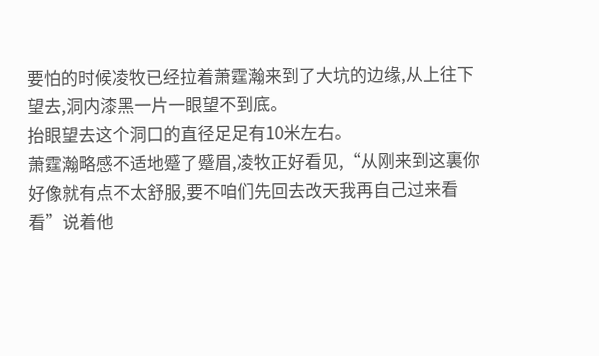要怕的时候凌牧已经拉着萧霆瀚来到了大坑的边缘,从上往下望去,洞内漆黑一片一眼望不到底。
抬眼望去这个洞口的直径足足有10米左右。
萧霆瀚略感不适地蹙了蹙眉,凌牧正好看见,“从刚来到这裏你好像就有点不太舒服,要不咱们先回去改天我再自己过来看看”说着他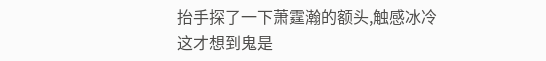抬手探了一下萧霆瀚的额头,触感冰冷这才想到鬼是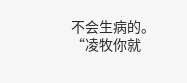不会生病的。
“凌牧你就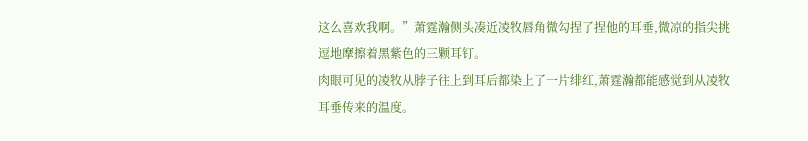这么喜欢我啊。”萧霆瀚侧头凑近凌牧唇角微勾捏了捏他的耳垂,微凉的指尖挑逗地摩擦着黑紫色的三颗耳钉。
肉眼可见的凌牧从脖子往上到耳后都染上了一片绯红,萧霆瀚都能感觉到从凌牧耳垂传来的温度。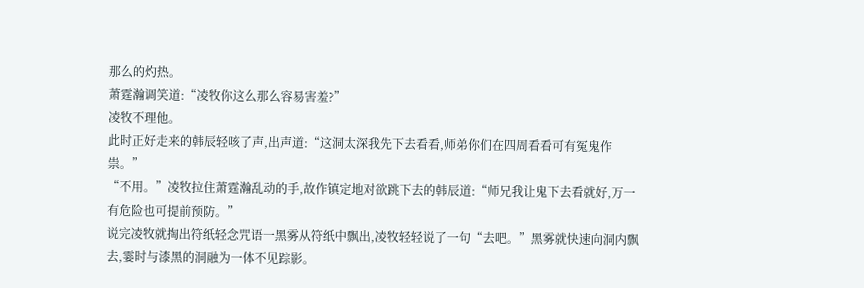那么的灼热。
萧霆瀚调笑道:“凌牧你这么那么容易害羞?”
凌牧不理他。
此时正好走来的韩辰轻咳了声,出声道:“这洞太深我先下去看看,师弟你们在四周看看可有冤鬼作祟。”
“不用。”凌牧拉住萧霆瀚乱动的手,故作镇定地对欲跳下去的韩辰道:“师兄我让鬼下去看就好,万一有危险也可提前预防。”
说完凌牧就掏出符纸轻念咒语一黑雾从符纸中飘出,凌牧轻轻说了一句“去吧。”黑雾就快速向洞内飘去,霎时与漆黑的洞融为一体不见踪影。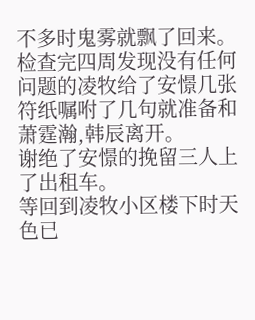不多时鬼雾就飘了回来。
检查完四周发现没有任何问题的凌牧给了安憬几张符纸嘱咐了几句就准备和萧霆瀚,韩辰离开。
谢绝了安憬的挽留三人上了出租车。
等回到凌牧小区楼下时天色已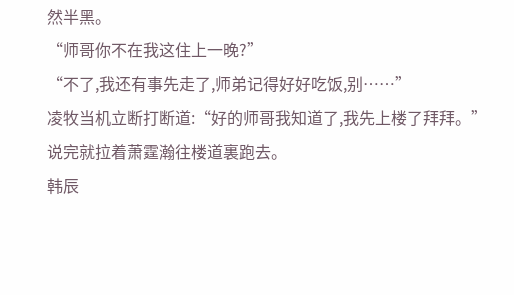然半黑。
“师哥你不在我这住上一晚?”
“不了,我还有事先走了,师弟记得好好吃饭,别……”
凌牧当机立断打断道:“好的师哥我知道了,我先上楼了拜拜。”
说完就拉着萧霆瀚往楼道裏跑去。
韩辰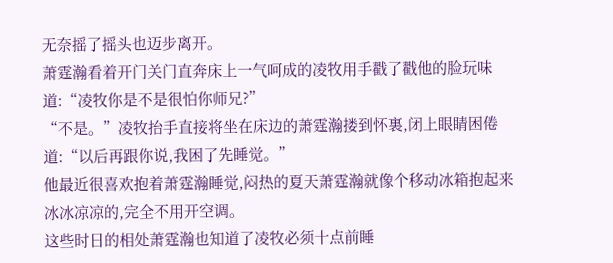无奈摇了摇头也迈步离开。
萧霆瀚看着开门关门直奔床上一气呵成的凌牧用手戳了戳他的脸玩味道:“凌牧你是不是很怕你师兄?”
“不是。”凌牧抬手直接将坐在床边的萧霆瀚搂到怀裏,闭上眼睛困倦道:“以后再跟你说,我困了先睡觉。”
他最近很喜欢抱着萧霆瀚睡觉,闷热的夏天萧霆瀚就像个移动冰箱抱起来冰冰凉凉的,完全不用开空调。
这些时日的相处萧霆瀚也知道了凌牧必须十点前睡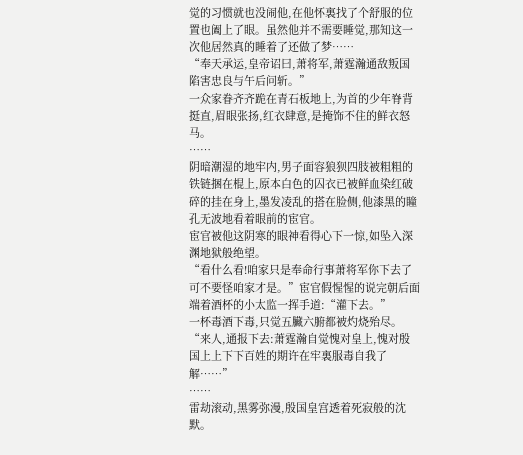觉的习惯就也没闹他,在他怀裏找了个舒服的位置也阖上了眼。虽然他并不需要睡觉,那知这一次他居然真的睡着了还做了梦……
“奉天承运,皇帝诏曰,萧将军,萧霆瀚通敌叛国陷害忠良与午后问斩。”
一众家眷齐齐跪在青石板地上,为首的少年脊背挺直,眉眼张扬,红衣肆意,是掩饰不住的鲜衣怒马。
……
阴暗潮湿的地牢内,男子面容狼狈四肢被粗粗的铁链捆在棍上,原本白色的囚衣已被鲜血染红破碎的挂在身上,墨发凌乱的搭在脸侧,他漆黑的瞳孔无波地看着眼前的宦官。
宦官被他这阴寒的眼神看得心下一惊,如坠入深渊地狱般绝望。
“看什么看!咱家只是奉命行事萧将军你下去了可不要怪咱家才是。”宦官假惺惺的说完朝后面端着酒杯的小太监一挥手道:“灌下去。”
一杯毒酒下毒,只觉五臟六腑都被灼烧殆尽。
“来人,通报下去:萧霆瀚自觉愧对皇上,愧对殷国上上下下百姓的期许在牢裏服毒自我了解……”
……
雷劫滚动,黑雾弥漫,殷国皇宫透着死寂般的沈默。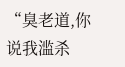“臭老道,你说我滥杀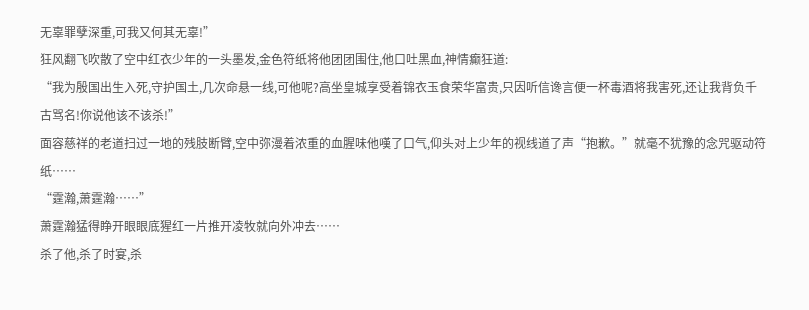无辜罪孽深重,可我又何其无辜!”
狂风翻飞吹散了空中红衣少年的一头墨发,金色符纸将他团团围住,他口吐黑血,神情癫狂道:
“我为殷国出生入死,守护国土,几次命悬一线,可他呢?高坐皇城享受着锦衣玉食荣华富贵,只因听信谗言便一杯毒酒将我害死,还让我背负千古骂名!你说他该不该杀!”
面容慈祥的老道扫过一地的残肢断臂,空中弥漫着浓重的血腥味他嘆了口气,仰头对上少年的视线道了声“抱歉。”就毫不犹豫的念咒驱动符纸……
“霆瀚,萧霆瀚……”
萧霆瀚猛得睁开眼眼底猩红一片推开凌牧就向外冲去……
杀了他,杀了时宴,杀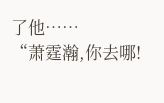了他……
“萧霆瀚,你去哪!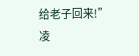给老子回来!”
凌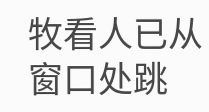牧看人已从窗口处跳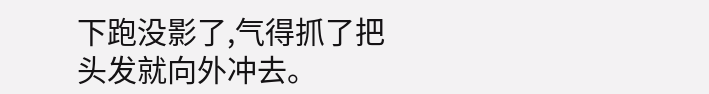下跑没影了,气得抓了把头发就向外冲去。